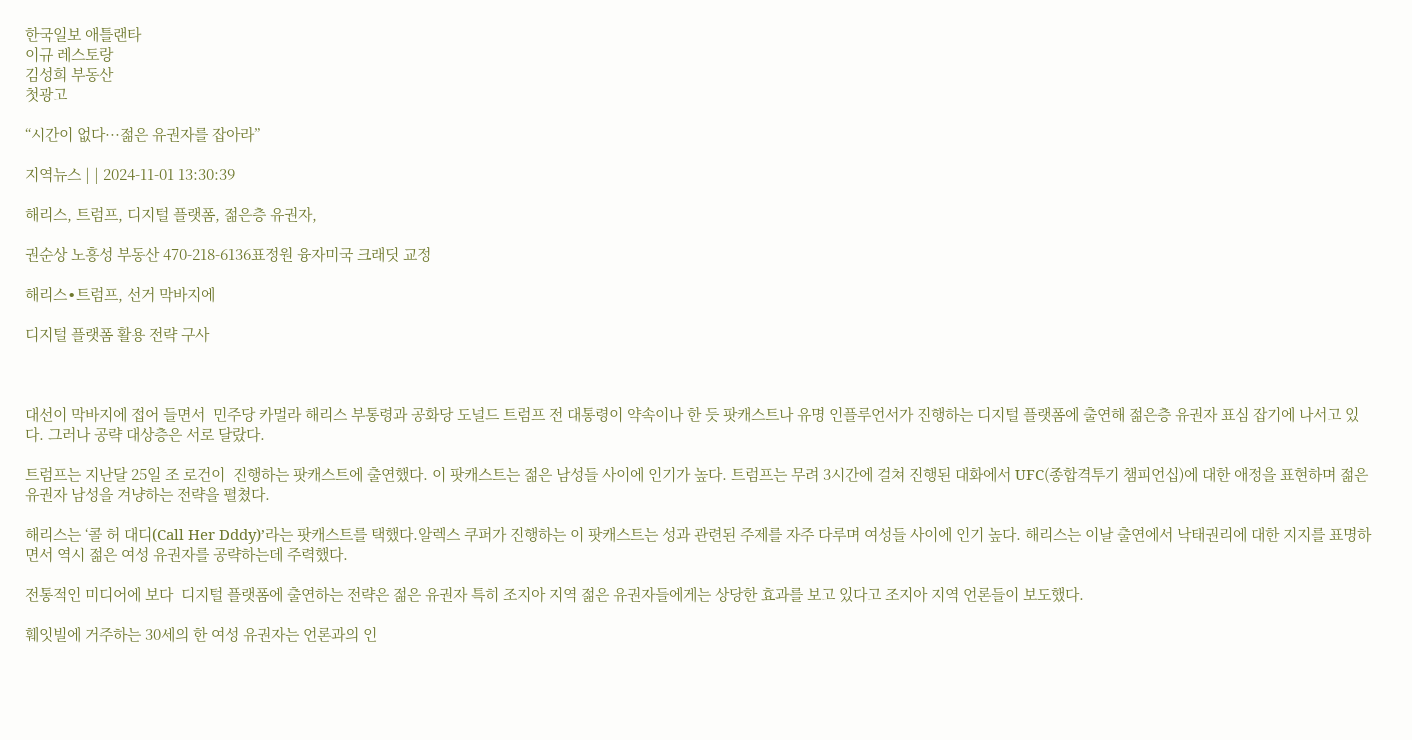한국일보 애틀랜타
이규 레스토랑
김성희 부동산
첫광고

“시간이 없다···젊은 유권자를 잡아라”

지역뉴스 | | 2024-11-01 13:30:39

해리스, 트럼프, 디지털 플랫폼, 젊은층 유권자,

권순상 노흥성 부동산 470-218-6136표정원 융자미국 크래딧 교정

해리스∙트럼프, 선거 막바지에

디지털 플랫폼 활용 전략 구사



대선이 막바지에 접어 들면서  민주당 카멀라 해리스 부통령과 공화당 도널드 트럼프 전 대통령이 약속이나 한 듯 팟캐스트나 유명 인플루언서가 진행하는 디지털 플랫폼에 출연해 젊은층 유권자 표심 잡기에 나서고 있다. 그러나 공략 대상층은 서로 달랐다.

트럼프는 지난달 25일 조 로건이  진행하는 팟캐스트에 출연했다. 이 팟캐스트는 젊은 남성들 사이에 인기가 높다. 트럼프는 무려 3시간에 걸쳐 진행된 대화에서 UFC(종합격투기 챔피언십)에 대한 애정을 표현하며 젊은 유권자 남성을 겨냥하는 전략을 펼쳤다.

해리스는 ‘콜 허 대디(Call Her Dddy)’라는 팟캐스트를 택했다.알렉스 쿠퍼가 진행하는 이 팟캐스트는 성과 관련된 주제를 자주 다루며 여성들 사이에 인기 높다. 해리스는 이날 출연에서 낙태권리에 대한 지지를 표명하면서 역시 젊은 여성 유권자를 공략하는데 주력했다.

전통적인 미디어에 보다  디지털 플랫폼에 출연하는 전략은 젊은 유권자 특히 조지아 지역 젊은 유권자들에게는 상당한 효과를 보고 있다고 조지아 지역 언론들이 보도했다.

훼잇빌에 거주하는 30세의 한 여성 유권자는 언론과의 인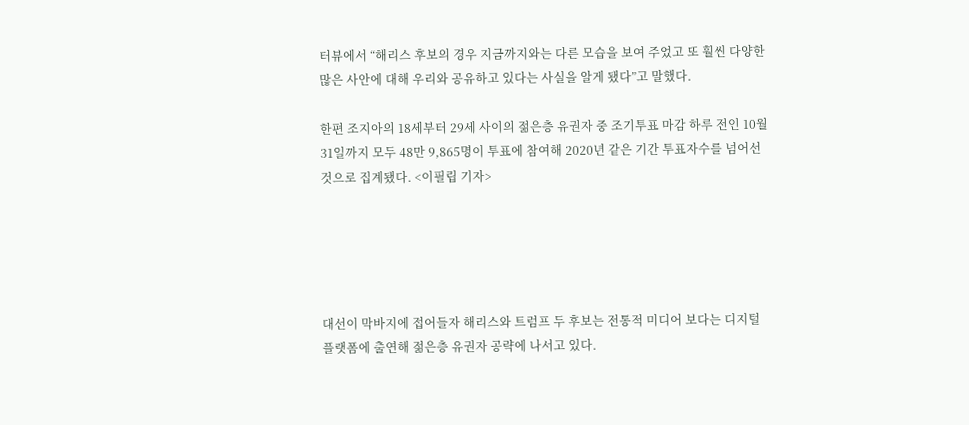터뷰에서 “해리스 후보의 경우 지금까지와는 다른 모습을 보여 주었고 또 훨씬 다양한 많은 사안에 대해 우리와 공유하고 있다는 사실을 알게 됐다”고 말했다.

한편 조지아의 18세부터 29세 사이의 젊은층 유권자 중 조기투표 마감 하루 전인 10월 31일까지 모두 48만 9,865명이 투표에 참여해 2020년 같은 기간 투표자수를 넘어선 것으로 집계됐다. <이필립 기자>





대선이 막바지에 접어들자 해리스와 트럼프 두 후보는 전통적 미디어 보다는 디지털 플랫폼에 출연해 젊은층 유권자 공략에 나서고 있다.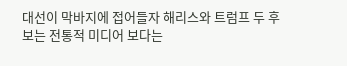대선이 막바지에 접어들자 해리스와 트럼프 두 후보는 전통적 미디어 보다는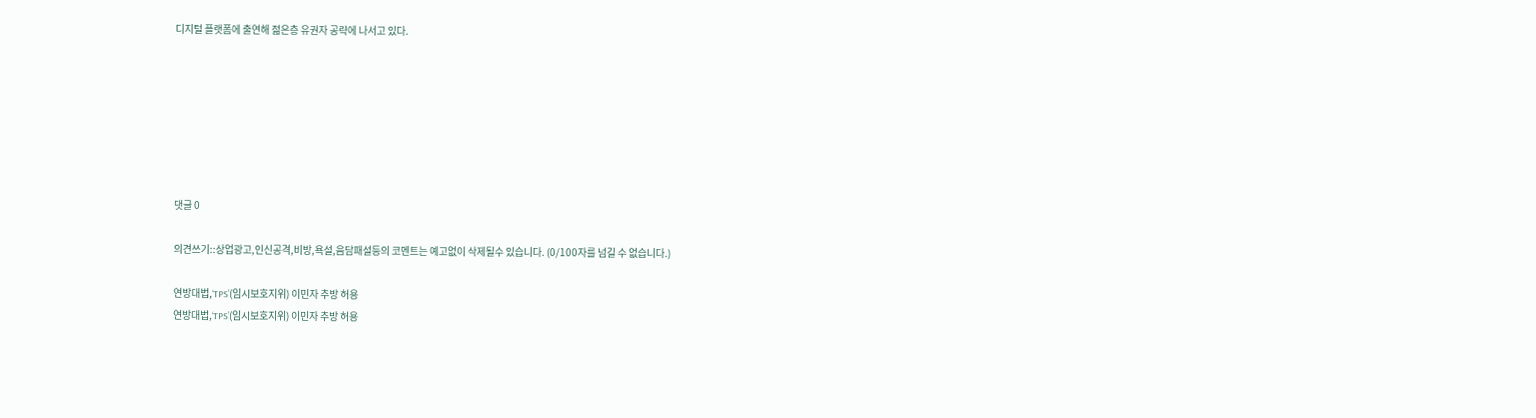디지털 플랫폼에 출연해 젊은층 유권자 공략에 나서고 있다.







댓글 0

의견쓰기::상업광고,인신공격,비방,욕설,음담패설등의 코멘트는 예고없이 삭제될수 있습니다. (0/100자를 넘길 수 없습니다.)

연방대법,‘TPS’(임시보호지위) 이민자 추방 허용
연방대법,‘TPS’(임시보호지위) 이민자 추방 허용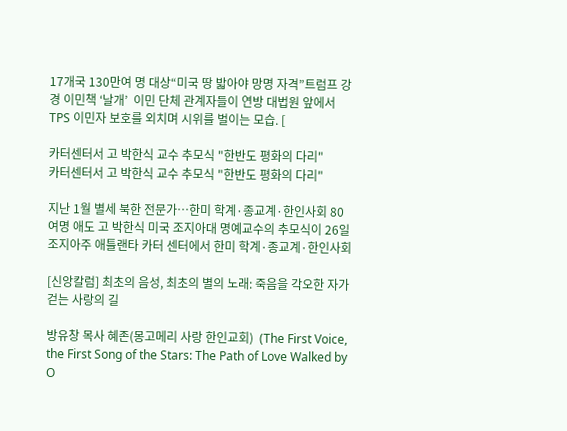17개국 130만여 명 대상“미국 땅 밟아야 망명 자격”트럼프 강경 이민책 ‘날개’  이민 단체 관계자들이 연방 대법원 앞에서 TPS 이민자 보호를 외치며 시위를 벌이는 모습. [

카터센터서 고 박한식 교수 추모식 "한반도 평화의 다리"
카터센터서 고 박한식 교수 추모식 "한반도 평화의 다리"

지난 1월 별세 북한 전문가…한미 학계·종교계·한인사회 80여명 애도 고 박한식 미국 조지아대 명예교수의 추모식이 26일 조지아주 애틀랜타 카터 센터에서 한미 학계·종교계·한인사회

[신앙칼럼] 최초의 음성, 최초의 별의 노래: 죽음을 각오한 자가 걷는 사랑의 길

방유창 목사 혜존(몽고메리 사랑 한인교회)  (The First Voice, the First Song of the Stars: The Path of Love Walked by O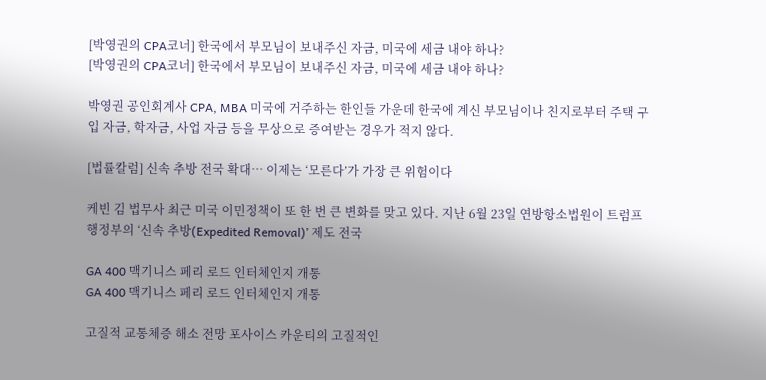[박영권의 CPA코너] 한국에서 부모님이 보내주신 자금, 미국에 세금 내야 하나?
[박영권의 CPA코너] 한국에서 부모님이 보내주신 자금, 미국에 세금 내야 하나?

박영권 공인회계사 CPA, MBA 미국에 거주하는 한인들 가운데 한국에 계신 부모님이나 친지로부터 주택 구입 자금, 학자금, 사업 자금 등을 무상으로 증여받는 경우가 적지 않다.

[법률칼럼] 신속 추방 전국 확대… 이제는 ‘모른다’가 가장 큰 위험이다

케빈 김 법무사 최근 미국 이민정책이 또 한 번 큰 변화를 맞고 있다. 지난 6월 23일 연방항소법원이 트럼프 행정부의 ‘신속 추방(Expedited Removal)’ 제도 전국

GA 400 맥기니스 페리 로드 인터체인지 개통
GA 400 맥기니스 페리 로드 인터체인지 개통

고질적 교통체증 해소 전망 포사이스 카운티의 고질적인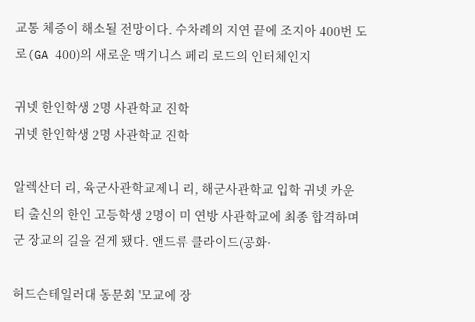교통 체증이 해소될 전망이다. 수차례의 지연 끝에 조지아 400번 도로(GA 400)의 새로운 맥기니스 페리 로드의 인터체인지

귀넷 한인학생 2명 사관학교 진학
귀넷 한인학생 2명 사관학교 진학

알렉산더 리, 육군사관학교제니 리, 해군사관학교 입학 귀넷 카운티 출신의 한인 고등학생 2명이 미 연방 사관학교에 최종 합격하며 군 장교의 길을 걷게 됐다. 앤드류 클라이드(공화·

허드슨테일러대 동문회 '모교에 장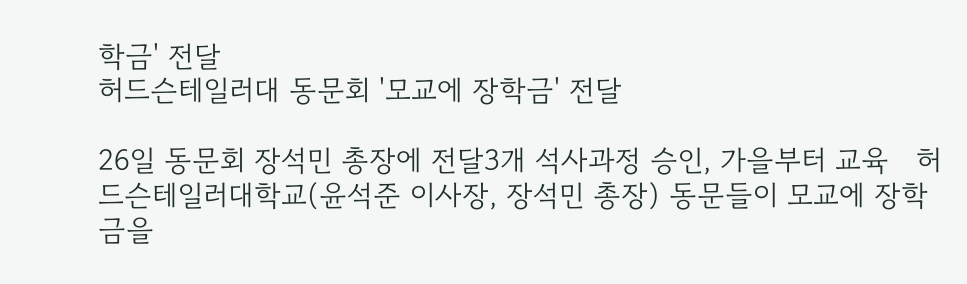학금' 전달
허드슨테일러대 동문회 '모교에 장학금' 전달

26일 동문회 장석민 총장에 전달3개 석사과정 승인, 가을부터 교육   허드슨테일러대학교(윤석준 이사장, 장석민 총장) 동문들이 모교에 장학금을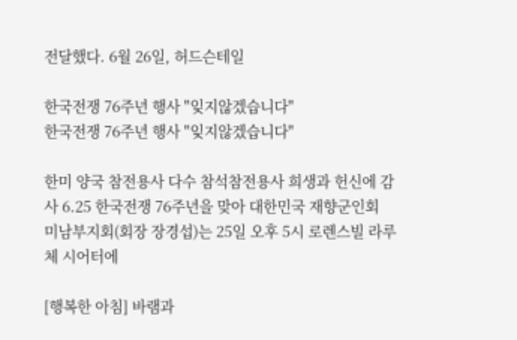전달했다. 6월 26일, 허드슨테일

한국전쟁 76주년 행사 "잊지않겠습니다"
한국전쟁 76주년 행사 "잊지않겠습니다"

한미 양국 참전용사 다수 참석참전용사 희생과 헌신에 감사 6.25 한국전쟁 76주년을 맞아 대한민국 재향군인회 미남부지회(회장 장경섭)는 25일 오후 5시 로렌스빌 라루체 시어터에

[행복한 아침] 바램과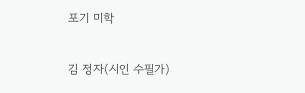포기 미학

김 정자(시인 수필가)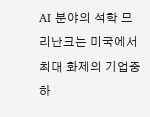AI 분야의 석학 므리난크는 미국에서 최대 화제의 기업중 하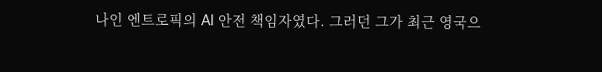나인 엔트로픽의 AI 안전 책임자였다. 그러던 그가 최근 영국으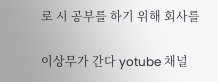로 시 공부를 하기 위해 회사를

이상무가 간다 yotube 채널